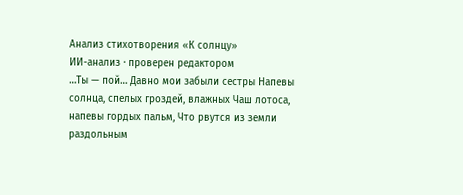Анализ стихотворения «К солнцу»
ИИ-анализ · проверен редактором
…Ты — пой… Давно мои забыли сестры Напевы солнца, спелых гроздей, влажных Чаш лотоса, напевы гордых пальм, Что рвутся из земли раздольным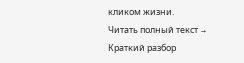кликом жизни.
Читать полный текст →
Краткий разбор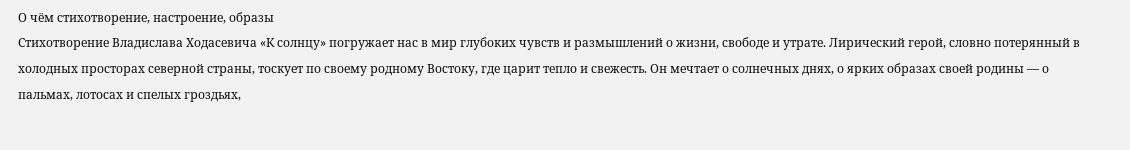О чём стихотворение, настроение, образы
Стихотворение Владислава Ходасевича «К солнцу» погружает нас в мир глубоких чувств и размышлений о жизни, свободе и утрате. Лирический герой, словно потерянный в холодных просторах северной страны, тоскует по своему родному Востоку, где царит тепло и свежесть. Он мечтает о солнечных днях, о ярких образах своей родины — о пальмах, лотосах и спелых гроздьях,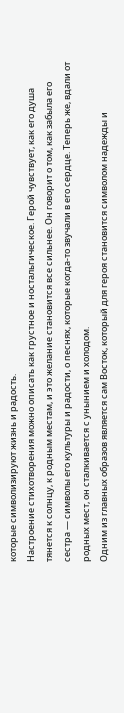которые символизируют жизнь и радость.
Настроение стихотворения можно описать как грустное и ностальгическое. Герой чувствует, как его душа тянется к солнцу, к родным местам, и это желание становится все сильнее. Он говорит о том, как забыла его сестра — символы его культуры и радости, о песнях, которые когда-то звучали в его сердце. Теперь же, вдали от родных мест, он сталкивается с унынием и холодом.
Одним из главных образов является сам Восток, который для героя становится символом надежды и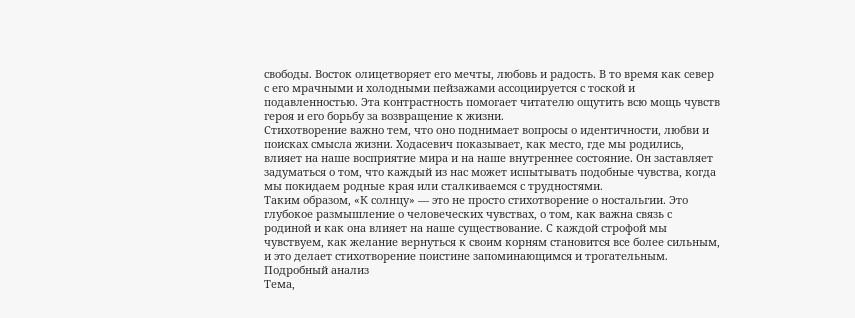свободы. Восток олицетворяет его мечты, любовь и радость. В то время как север с его мрачными и холодными пейзажами ассоциируется с тоской и подавленностью. Эта контрастность помогает читателю ощутить всю мощь чувств героя и его борьбу за возвращение к жизни.
Стихотворение важно тем, что оно поднимает вопросы о идентичности, любви и поисках смысла жизни. Ходасевич показывает, как место, где мы родились, влияет на наше восприятие мира и на наше внутреннее состояние. Он заставляет задуматься о том, что каждый из нас может испытывать подобные чувства, когда мы покидаем родные края или сталкиваемся с трудностями.
Таким образом, «К солнцу» — это не просто стихотворение о ностальгии. Это глубокое размышление о человеческих чувствах, о том, как важна связь с родиной и как она влияет на наше существование. С каждой строфой мы чувствуем, как желание вернуться к своим корням становится все более сильным, и это делает стихотворение поистине запоминающимся и трогательным.
Подробный анализ
Тема,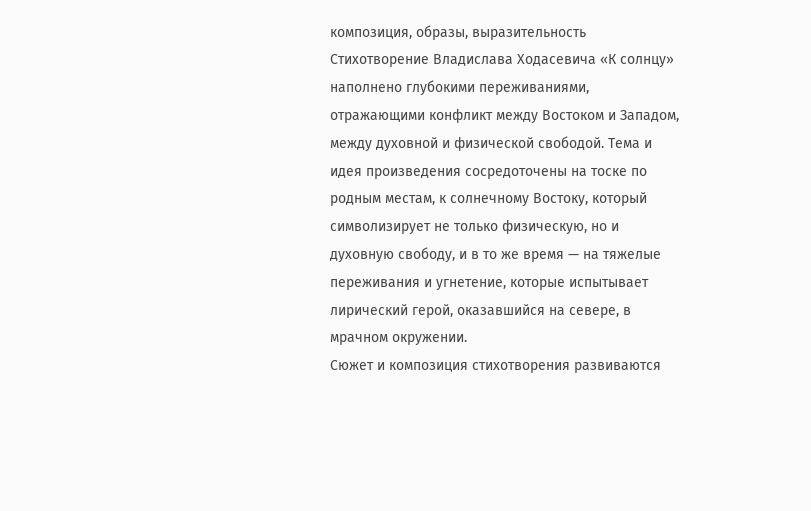композиция, образы, выразительность
Стихотворение Владислава Ходасевича «К солнцу» наполнено глубокими переживаниями, отражающими конфликт между Востоком и Западом, между духовной и физической свободой. Тема и идея произведения сосредоточены на тоске по родным местам, к солнечному Востоку, который символизирует не только физическую, но и духовную свободу, и в то же время — на тяжелые переживания и угнетение, которые испытывает лирический герой, оказавшийся на севере, в мрачном окружении.
Сюжет и композиция стихотворения развиваются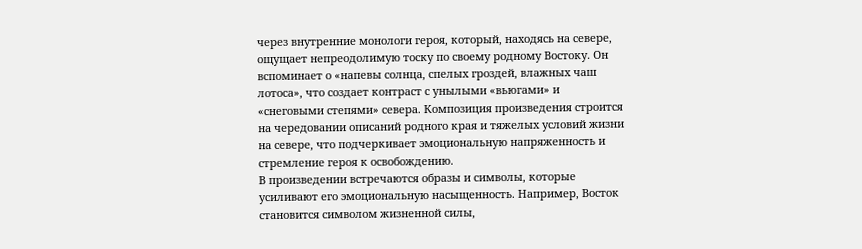через внутренние монологи героя, который, находясь на севере, ощущает непреодолимую тоску по своему родному Востоку. Он вспоминает о «напевы солнца, спелых гроздей, влажных чаш лотоса», что создает контраст с унылыми «вьюгами» и «снеговыми степями» севера. Композиция произведения строится на чередовании описаний родного края и тяжелых условий жизни на севере, что подчеркивает эмоциональную напряженность и стремление героя к освобождению.
В произведении встречаются образы и символы, которые усиливают его эмоциональную насыщенность. Например, Восток становится символом жизненной силы,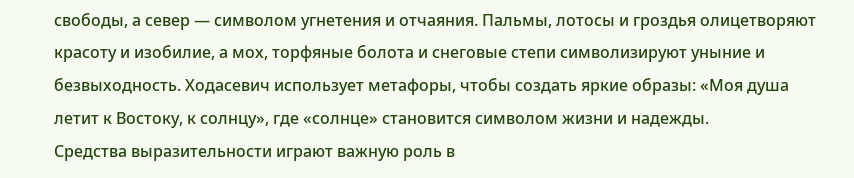свободы, а север — символом угнетения и отчаяния. Пальмы, лотосы и гроздья олицетворяют красоту и изобилие, а мох, торфяные болота и снеговые степи символизируют уныние и безвыходность. Ходасевич использует метафоры, чтобы создать яркие образы: «Моя душа летит к Востоку, к солнцу», где «солнце» становится символом жизни и надежды.
Средства выразительности играют важную роль в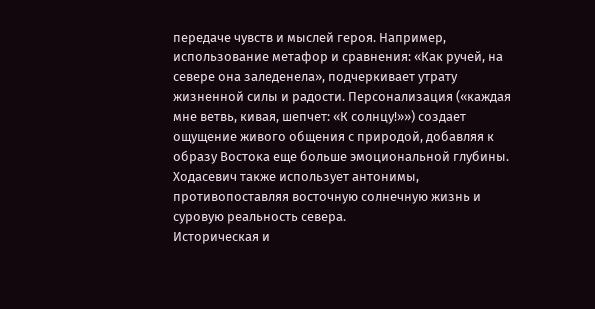передаче чувств и мыслей героя. Например, использование метафор и сравнения: «Как ручей, на севере она заледенела», подчеркивает утрату жизненной силы и радости. Персонализация («каждая мне ветвь, кивая, шепчет: «К солнцу!»») создает ощущение живого общения с природой, добавляя к образу Востока еще больше эмоциональной глубины. Ходасевич также использует антонимы, противопоставляя восточную солнечную жизнь и суровую реальность севера.
Историческая и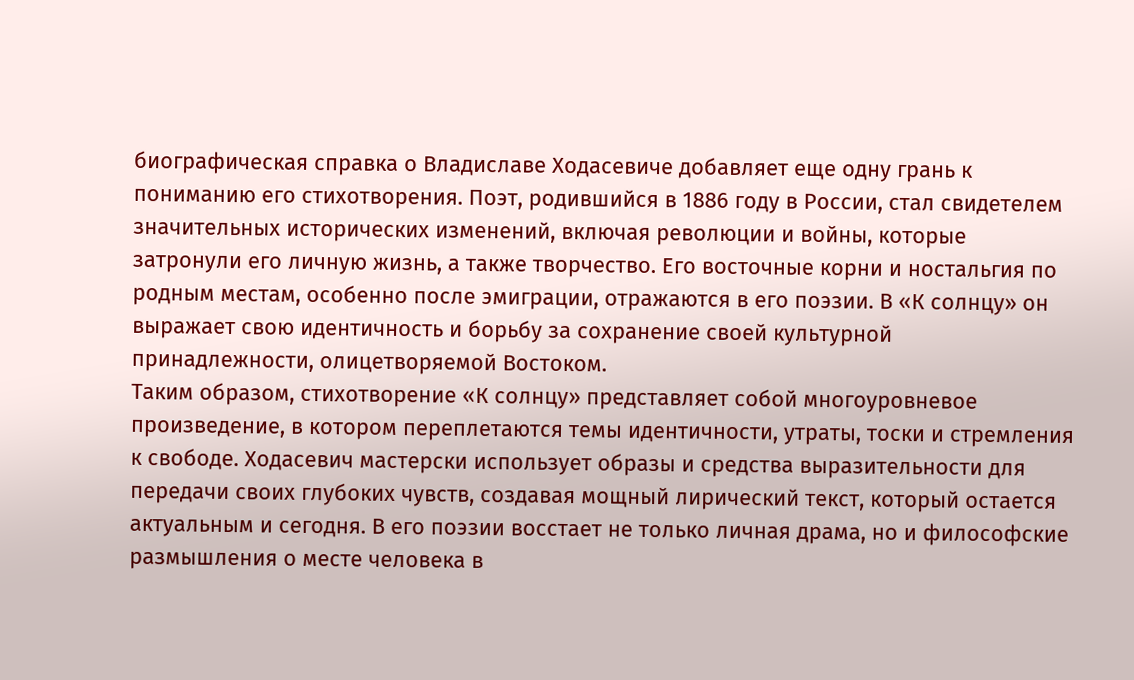биографическая справка о Владиславе Ходасевиче добавляет еще одну грань к пониманию его стихотворения. Поэт, родившийся в 1886 году в России, стал свидетелем значительных исторических изменений, включая революции и войны, которые затронули его личную жизнь, а также творчество. Его восточные корни и ностальгия по родным местам, особенно после эмиграции, отражаются в его поэзии. В «К солнцу» он выражает свою идентичность и борьбу за сохранение своей культурной принадлежности, олицетворяемой Востоком.
Таким образом, стихотворение «К солнцу» представляет собой многоуровневое произведение, в котором переплетаются темы идентичности, утраты, тоски и стремления к свободе. Ходасевич мастерски использует образы и средства выразительности для передачи своих глубоких чувств, создавая мощный лирический текст, который остается актуальным и сегодня. В его поэзии восстает не только личная драма, но и философские размышления о месте человека в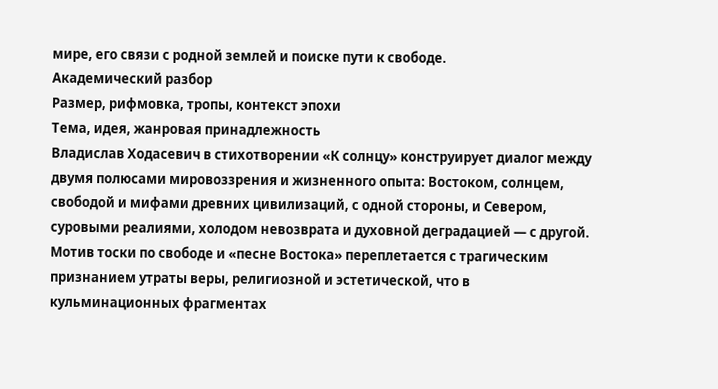мире, его связи с родной землей и поиске пути к свободе.
Академический разбор
Размер, рифмовка, тропы, контекст эпохи
Тема, идея, жанровая принадлежность
Владислав Ходасевич в стихотворении «К солнцу» конструирует диалог между двумя полюсами мировоззрения и жизненного опыта: Востоком, солнцем, свободой и мифами древних цивилизаций, с одной стороны, и Севером, суровыми реалиями, холодом невозврата и духовной деградацией — с другой. Мотив тоски по свободе и «песне Востока» переплетается с трагическим признанием утраты веры, религиозной и эстетической, что в кульминационных фрагментах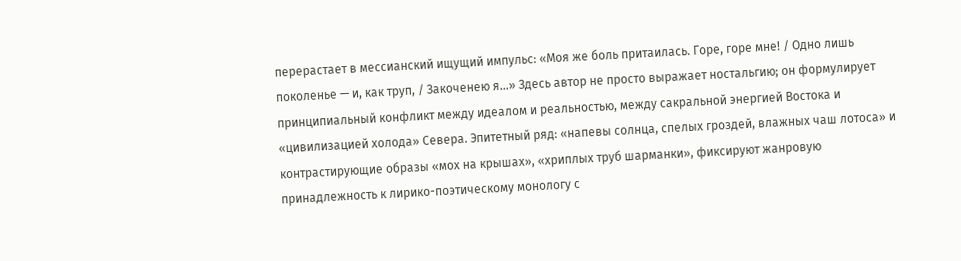перерастает в мессианский ищущий импульс: «Моя же боль притаилась. Горе, горе мне! / Одно лишь поколенье — и, как труп, / Закоченею я…» Здесь автор не просто выражает ностальгию; он формулирует принципиальный конфликт между идеалом и реальностью, между сакральной энергией Востока и «цивилизацией холода» Севера. Эпитетный ряд: «напевы солнца, спелых гроздей, влажных чаш лотоса» и контрастирующие образы «мох на крышах», «хриплых труб шарманки», фиксируют жанровую принадлежность к лирико-поэтическому монологу с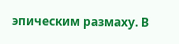эпическим размаху. В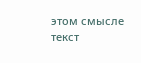этом смысле текст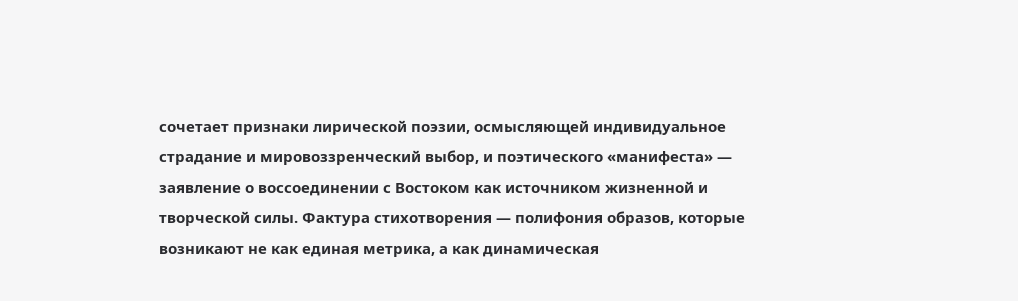сочетает признаки лирической поэзии, осмысляющей индивидуальное страдание и мировоззренческий выбор, и поэтического «манифеста» — заявление о воссоединении с Востоком как источником жизненной и творческой силы. Фактура стихотворения — полифония образов, которые возникают не как единая метрика, а как динамическая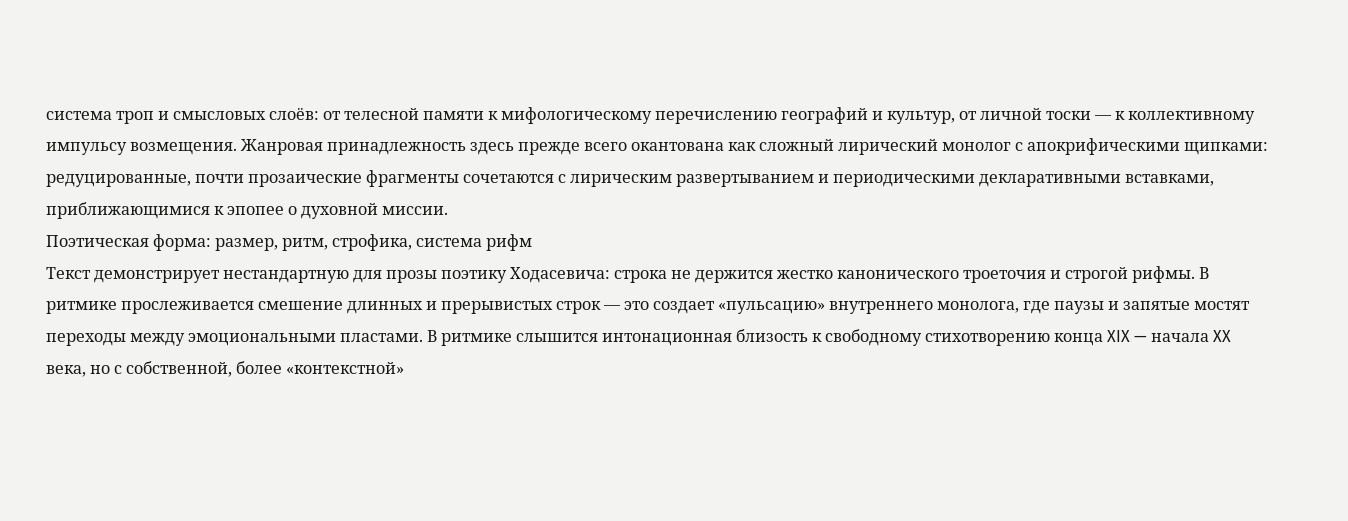система троп и смысловых слоёв: от телесной памяти к мифологическому перечислению географий и культур, от личной тоски — к коллективному импульсу возмещения. Жанровая принадлежность здесь прежде всего окантована как сложный лирический монолог с апокрифическими щипками: редуцированные, почти прозаические фрагменты сочетаются с лирическим развертыванием и периодическими декларативными вставками, приближающимися к эпопее о духовной миссии.
Поэтическая форма: размер, ритм, строфика, система рифм
Текст демонстрирует нестандартную для прозы поэтику Ходасевича: строка не держится жестко канонического троеточия и строгой рифмы. В ритмике прослеживается смешение длинных и прерывистых строк — это создает «пульсацию» внутреннего монолога, где паузы и запятые мостят переходы между эмоциональными пластами. В ритмике слышится интонационная близость к свободному стихотворению конца XIX — начала XX века, но с собственной, более «контекстной»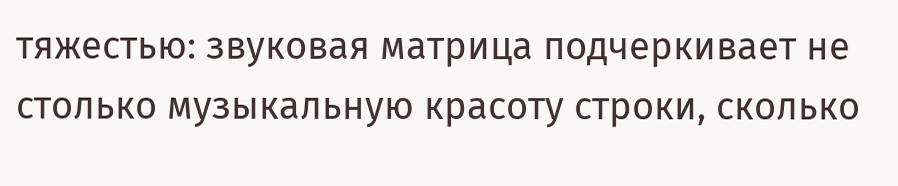тяжестью: звуковая матрица подчеркивает не столько музыкальную красоту строки, сколько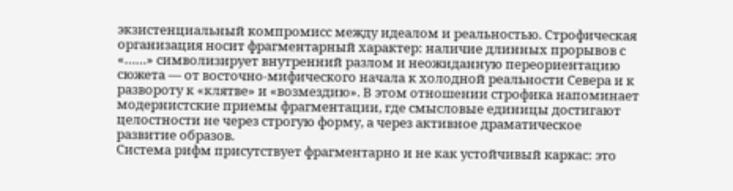экзистенциальный компромисс между идеалом и реальностью. Строфическая организация носит фрагментарный характер: наличие длинных прорывов с «……» символизирует внутренний разлом и неожиданную переориентацию сюжета — от восточно-мифического начала к холодной реальности Севера и к развороту к «клятве» и «возмездию». В этом отношении строфика напоминает модернистские приемы фрагментации, где смысловые единицы достигают целостности не через строгую форму, а через активное драматическое развитие образов.
Система рифм присутствует фрагментарно и не как устойчивый каркас: это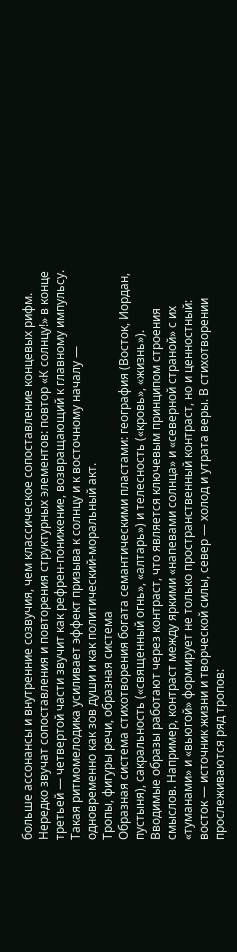больше ассонансы и внутренние созвучия, чем классическое сопоставление концевых рифм. Нередко звучат сопоставления и повторения структурных элементов: повтор «К солнцу!» в конце третьей — четвертой части звучит как рефрен-понижение, возвращающий к главному импульсу. Такая ритмомелодика усиливает эффект призыва к солнцу и к восточному началу — одновременно как зов души и как политический-моральный акт.
Тропы, фигуры речи, образная система
Образная система стихотворения богата семантическими пластами: география (Восток, Иордан, пустыня), сакральность («священный огнь», «алтарь») и телесность («кровь», «жизнь»). Вводимые образы работают через контраст, что является ключевым принципом строения смыслов. Например, контраст между яркими «напевами солнца» и «северной страной» с их «туманами» и «вьюгой» формирует не только пространственный контраст, но и ценностный: восток — источник жизни и творческой силы, север — холод и утрата веры. В стихотворении прослеживаются ряд тропов: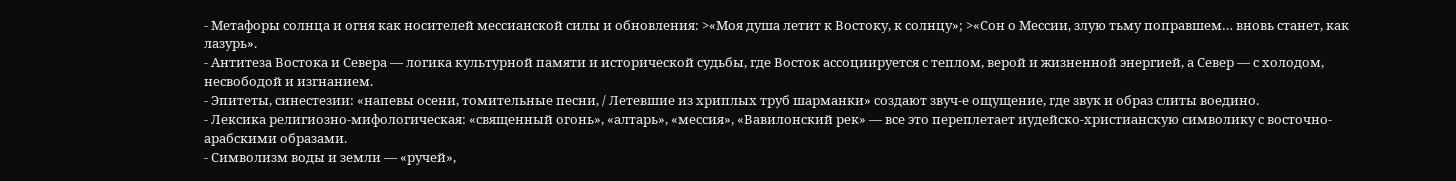- Метафоры солнца и огня как носителей мессианской силы и обновления: >«Моя душа летит к Востоку, к солнцу»; >«Сон о Мессии, злую тьму поправшем… вновь станет, как лазурь».
- Антитеза Востока и Севера — логика культурной памяти и исторической судьбы, где Восток ассоциируется с теплом, верой и жизненной энергией, а Север — с холодом, несвободой и изгнанием.
- Эпитеты, синестезии: «напевы осени, томительные песни, / Летевшие из хриплых труб шарманки» создают звуч-е ощущение, где звук и образ слиты воедино.
- Лексика религиозно-мифологическая: «священный огонь», «алтарь», «мессия», «Вавилонский рек» — все это переплетает иудейско-христианскую символику с восточно-арабскими образами.
- Символизм воды и земли — «ручей»,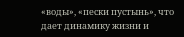«воды», «пески пустынь», что дает динамику жизни и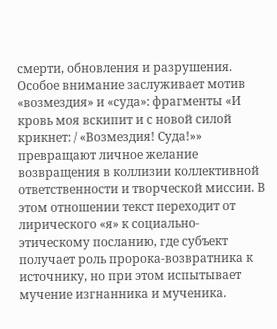смерти, обновления и разрушения.
Особое внимание заслуживает мотив «возмездия» и «суда»: фрагменты «И кровь моя вскипит и с новой силой крикнет: / «Возмездия! Суда!»» превращают личное желание возвращения в коллизии коллективной ответственности и творческой миссии. В этом отношении текст переходит от лирического «я» к социально-этическому посланию, где субъект получает роль пророка-возвратника к источнику, но при этом испытывает мучение изгнанника и мученика.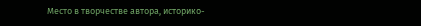Место в творчестве автора, историко-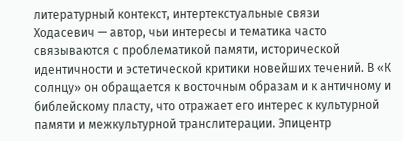литературный контекст, интертекстуальные связи
Ходасевич — автор, чьи интересы и тематика часто связываются с проблематикой памяти, исторической идентичности и эстетической критики новейших течений. В «К солнцу» он обращается к восточным образам и к античному и библейскому пласту, что отражает его интерес к культурной памяти и межкультурной транслитерации. Эпицентр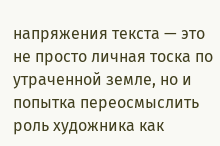напряжения текста — это не просто личная тоска по утраченной земле, но и попытка переосмыслить роль художника как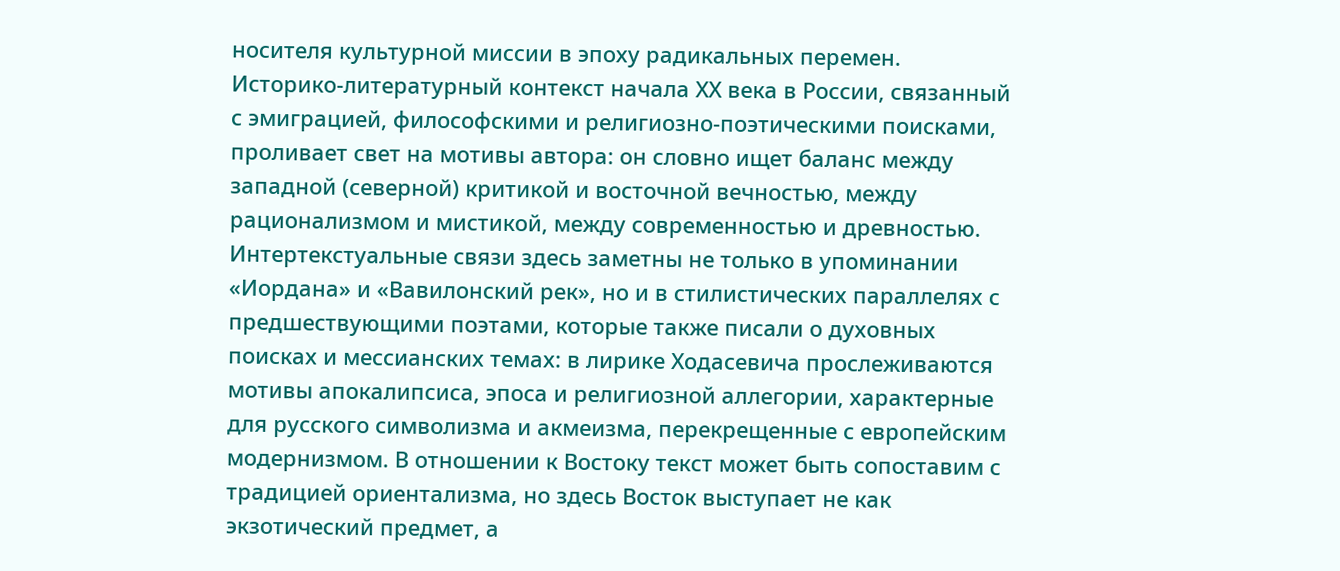носителя культурной миссии в эпоху радикальных перемен. Историко-литературный контекст начала ХХ века в России, связанный с эмиграцией, философскими и религиозно-поэтическими поисками, проливает свет на мотивы автора: он словно ищет баланс между западной (северной) критикой и восточной вечностью, между рационализмом и мистикой, между современностью и древностью.
Интертекстуальные связи здесь заметны не только в упоминании «Иордана» и «Вавилонский рек», но и в стилистических параллелях с предшествующими поэтами, которые также писали о духовных поисках и мессианских темах: в лирике Ходасевича прослеживаются мотивы апокалипсиса, эпоса и религиозной аллегории, характерные для русского символизма и акмеизма, перекрещенные с европейским модернизмом. В отношении к Востоку текст может быть сопоставим с традицией ориентализма, но здесь Восток выступает не как экзотический предмет, а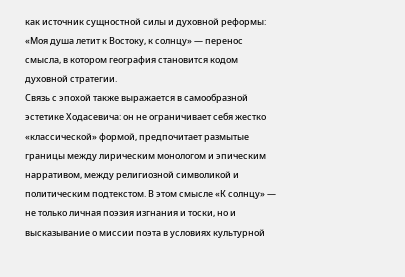как источник сущностной силы и духовной реформы: «Моя душа летит к Востоку, к солнцу» — перенос смысла, в котором география становится кодом духовной стратегии.
Связь с эпохой также выражается в самообразной эстетике Ходасевича: он не ограничивает себя жестко «классической» формой, предпочитает размытые границы между лирическим монологом и эпическим нарративом, между религиозной символикой и политическим подтекстом. В этом смысле «К солнцу» — не только личная поэзия изгнания и тоски, но и высказывание о миссии поэта в условиях культурной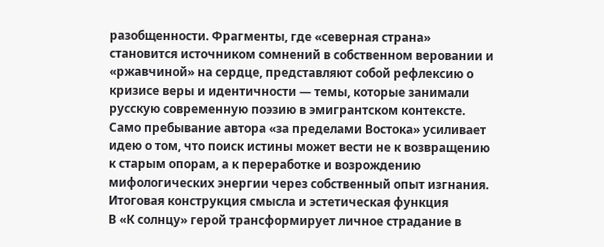разобщенности. Фрагменты, где «северная страна» становится источником сомнений в собственном веровании и «ржавчиной» на сердце, представляют собой рефлексию о кризисе веры и идентичности — темы, которые занимали русскую современную поэзию в эмигрантском контексте. Само пребывание автора «за пределами Востока» усиливает идею о том, что поиск истины может вести не к возвращению к старым опорам, а к переработке и возрождению мифологических энергии через собственный опыт изгнания.
Итоговая конструкция смысла и эстетическая функция
В «К солнцу» герой трансформирует личное страдание в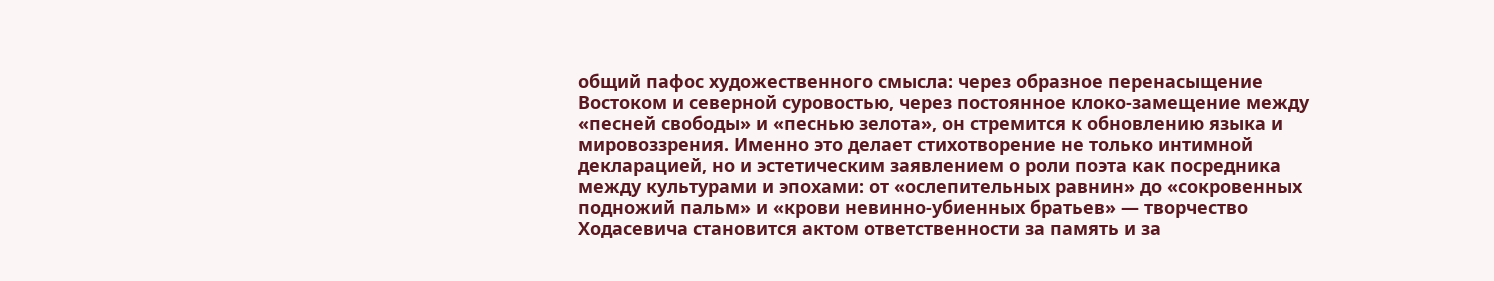общий пафос художественного смысла: через образное перенасыщение Востоком и северной суровостью, через постоянное клоко-замещение между «песней свободы» и «песнью зелота», он стремится к обновлению языка и мировоззрения. Именно это делает стихотворение не только интимной декларацией, но и эстетическим заявлением о роли поэта как посредника между культурами и эпохами: от «ослепительных равнин» до «сокровенных подножий пальм» и «крови невинно-убиенных братьев» — творчество Ходасевича становится актом ответственности за память и за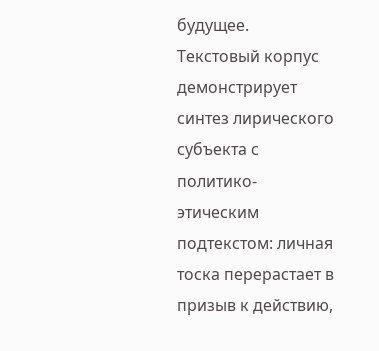будущее.
Текстовый корпус демонстрирует синтез лирического субъекта с политико-этическим подтекстом: личная тоска перерастает в призыв к действию,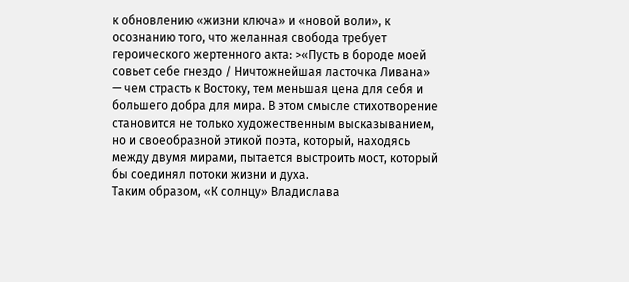к обновлению «жизни ключа» и «новой воли», к осознанию того, что желанная свобода требует героического жертенного акта: >«Пусть в бороде моей совьет себе гнездо / Ничтожнейшая ласточка Ливана» — чем страсть к Востоку, тем меньшая цена для себя и большего добра для мира. В этом смысле стихотворение становится не только художественным высказыванием, но и своеобразной этикой поэта, который, находясь между двумя мирами, пытается выстроить мост, который бы соединял потоки жизни и духа.
Таким образом, «К солнцу» Владислава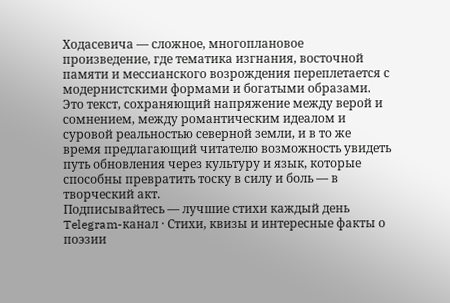Ходасевича — сложное, многоплановое произведение, где тематика изгнания, восточной памяти и мессианского возрождения переплетается с модернистскими формами и богатыми образами. Это текст, сохраняющий напряжение между верой и сомнением, между романтическим идеалом и суровой реальностью северной земли, и в то же время предлагающий читателю возможность увидеть путь обновления через культуру и язык, которые способны превратить тоску в силу и боль — в творческий акт.
Подписывайтесь — лучшие стихи каждый день
Telegram-канал · Стихи, квизы и интересные факты о поэзии